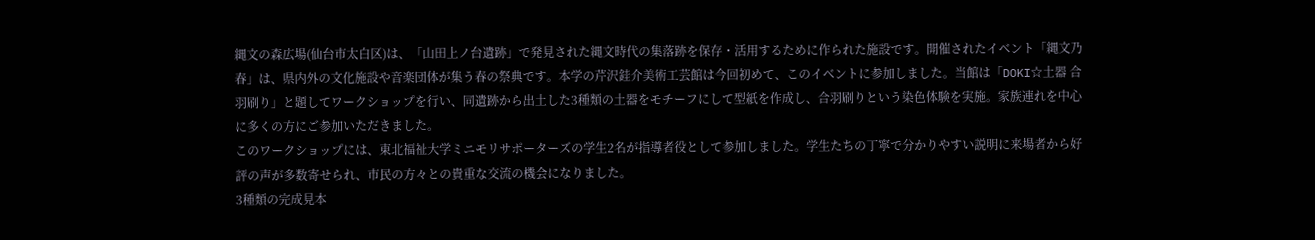縄文の森広場(仙台市太白区)は、「山田上ノ台遺跡」で発見された縄文時代の集落跡を保存・活用するために作られた施設です。開催されたイベント「縄文乃春」は、県内外の文化施設や音楽団体が集う春の祭典です。本学の芹沢銈介美術工芸館は今回初めて、このイベントに参加しました。当館は「DOKI☆土器 合羽刷り」と題してワークショップを行い、同遺跡から出土した3種類の土器をモチーフにして型紙を作成し、合羽刷りという染色体験を実施。家族連れを中心に多くの方にご参加いただきました。
このワークショップには、東北福祉大学ミニモリサポーターズの学生2名が指導者役として参加しました。学生たちの丁寧で分かりやすい説明に来場者から好評の声が多数寄せられ、市民の方々との貴重な交流の機会になりました。
3種類の完成見本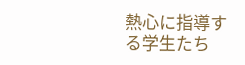熱心に指導する学生たち